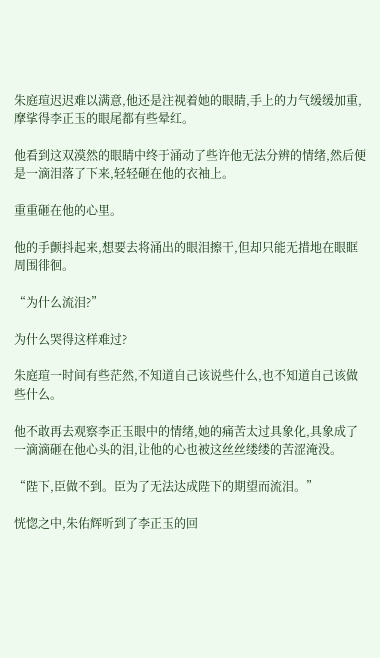朱庭瑄迟迟难以满意,他还是注视着她的眼睛,手上的力气缓缓加重,摩挲得李正玉的眼尾都有些晕红。

他看到这双漠然的眼睛中终于涌动了些许他无法分辨的情绪,然后便是一滴泪落了下来,轻轻砸在他的衣袖上。

重重砸在他的心里。

他的手颤抖起来,想要去将涌出的眼泪擦干,但却只能无措地在眼眶周围徘徊。

“为什么流泪?”

为什么哭得这样难过?

朱庭瑄一时间有些茫然,不知道自己该说些什么,也不知道自己该做些什么。

他不敢再去观察李正玉眼中的情绪,她的痛苦太过具象化,具象成了一滴滴砸在他心头的泪,让他的心也被这丝丝缕缕的苦涩淹没。

“陛下,臣做不到。臣为了无法达成陛下的期望而流泪。”

恍惚之中,朱佑辉听到了李正玉的回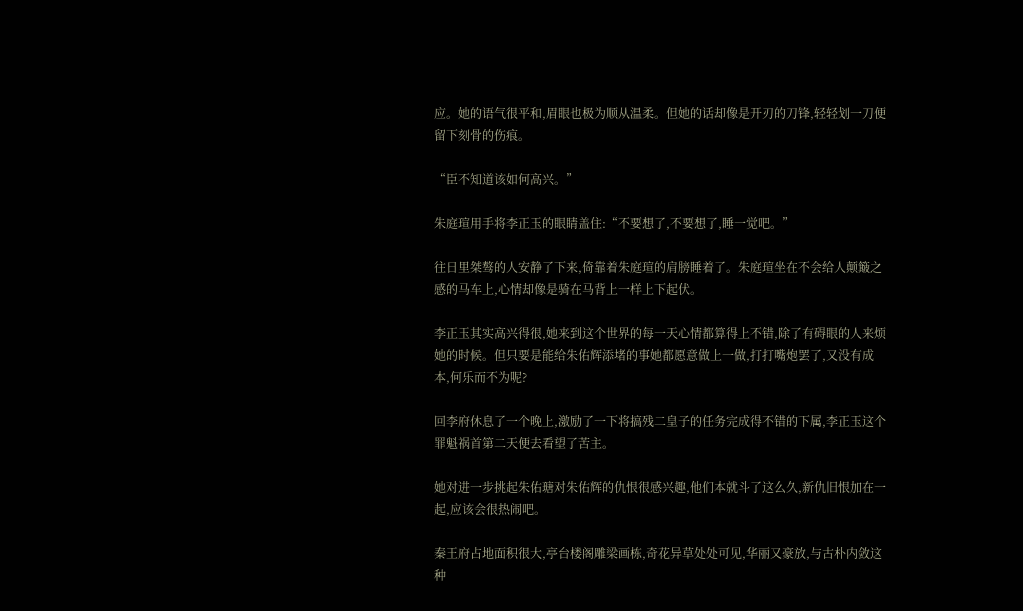应。她的语气很平和,眉眼也极为顺从温柔。但她的话却像是开刃的刀锋,轻轻划一刀便留下刻骨的伤痕。

“臣不知道该如何高兴。”

朱庭瑄用手将李正玉的眼睛盖住:“不要想了,不要想了,睡一觉吧。”

往日里桀骜的人安静了下来,倚靠着朱庭瑄的肩膀睡着了。朱庭瑄坐在不会给人颠簸之感的马车上,心情却像是骑在马背上一样上下起伏。

李正玉其实高兴得很,她来到这个世界的每一天心情都算得上不错,除了有碍眼的人来烦她的时候。但只要是能给朱佑辉添堵的事她都愿意做上一做,打打嘴炮罢了,又没有成本,何乐而不为呢?

回李府休息了一个晚上,激励了一下将搞残二皇子的任务完成得不错的下属,李正玉这个罪魁祸首第二天便去看望了苦主。

她对进一步挑起朱佑瑭对朱佑辉的仇恨很感兴趣,他们本就斗了这么久,新仇旧恨加在一起,应该会很热闹吧。

秦王府占地面积很大,亭台楼阁雕梁画栋,奇花异草处处可见,华丽又豪放,与古朴内敛这种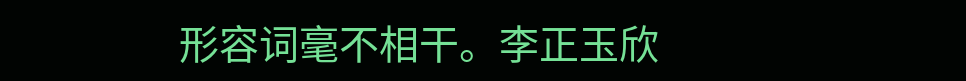形容词毫不相干。李正玉欣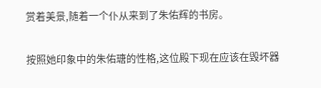赏着美景,随着一个仆从来到了朱佑辉的书房。

按照她印象中的朱佑瑭的性格,这位殿下现在应该在毁坏器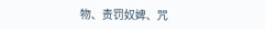物、责罚奴婢、咒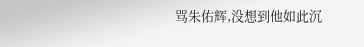骂朱佑辉,没想到他如此沉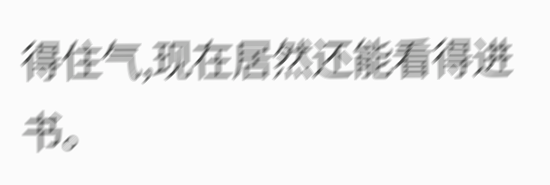得住气,现在居然还能看得进书。